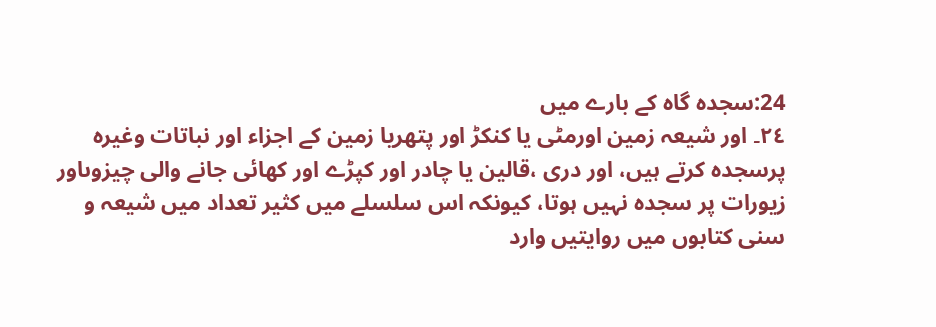24:سجدہ گاہ کے بارے میں
٢٤۔ اور شیعہ زمین اورمٹی یا کنکڑ اور پتھریا زمین کے اجزاء اور نباتات وغیرہ پرسجدہ کرتے ہیں، اور دری ،قالین یا چادر اور کپڑے اور کھائی جانے والی چیزوںاور زیورات پر سجدہ نہیں ہوتا، کیونکہ اس سلسلے میں کثیر تعداد میں شیعہ و سنی کتابوں میں روایتیں وارد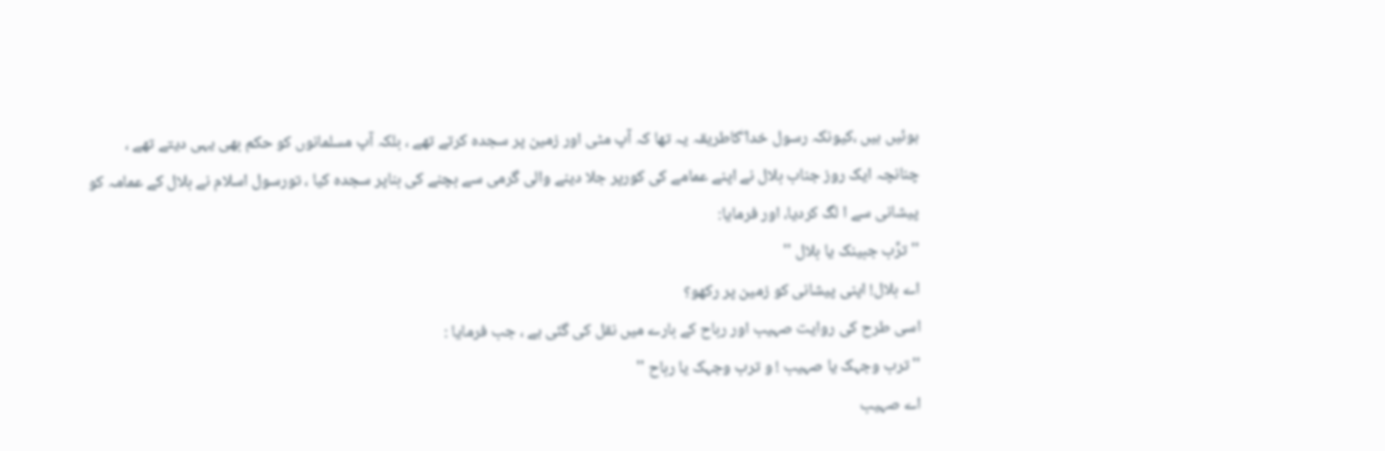ہوئیں ہیں ،کیونکہ رسول خدا ۖکاطریقہ یہ تھا کہ آپ مٹی اور زمین پر سجدہ کرتے تھے ، بلکہ آپ مسلمانوں کو حکم بھی یہی دیتے تھے ، چنانچہ ایک روز جناب بلال نے اپنے عمامے کی کورپر جلا دینے والی گرمی سے بچنے کی بناپر سجدہ کیا ، تورسول اسلام نے بلال کے عمامہ کو پیشانی سے ا لگ کردیا، اور فرمایا:
''ترِّب جبینک یا بلال ''
اے بلال! اپنی پیشانی کو زمین پر رکھو؟
اسی طرح کی روایت صہیب اور رباح کے بارے میں نقل کی گئی ہے ، جب فرمایا :
'' ترب وجہک یا صہیب ! و ترب وجہک یا رباح ''
اے صہیب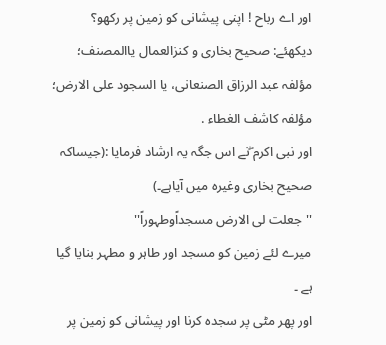اور اے رباح ! اپنی پیشانی کو زمین پر رکھو؟
دیکھئے: صحیح بخاری و کنزالعمال یاالمصنف؛ مؤلفہ عبد الرزاق الصنعانی، یا السجود علی الارض؛ مؤلفہ کاشف الغطاء .
اور نبی اکرم ۖنے اس جگہ یہ ارشاد فرمایا :(جیساکہ صحیح بخاری وغیرہ میں آیاہے۔)
''جعلت لی الارض مسجداًوطہوراً''
میرے لئے زمین کو مسجد اور طاہر و مطہر بنایا گیا ہے ۔
اور پھر مٹی پر سجدہ کرنا اور پیشانی کو زمین پر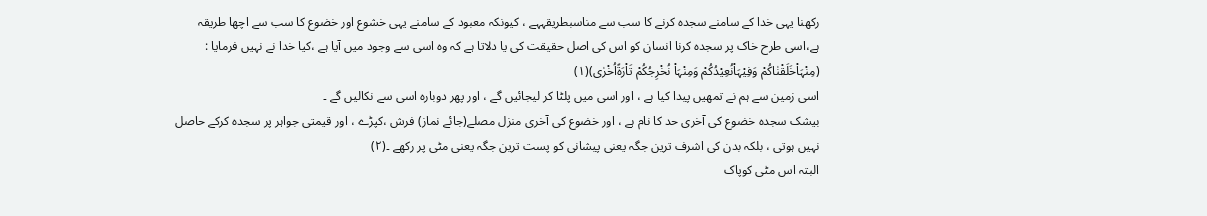رکھنا یہی خدا کے سامنے سجدہ کرنے کا سب سے مناسبطریقہہے ، کیونکہ معبود کے سامنے یہی خشوع اور خضوع کا سب سے اچھا طریقہ ہے،اسی طرح خاک پر سجدہ کرنا انسان کو اس کی اصل حقیقت کی یا دلاتا ہے کہ وہ اسی سے وجود میں آیا ہے ،کیا خدا نے نہیں فرمایا :
(مِنْہَاْخَلَقْنٰاکُمْ وَفِیْہَاْنُعِیْدُکُمْ وَمِنْہَاْ نُخْرِجُکُمْ تَاْرَةًاُخْرٰی)(١)
اسی زمین سے ہم نے تمھیں پیدا کیا ہے ، اور اسی میں پلٹا کر لیجائیں گے ، اور پھر دوبارہ اسی سے نکالیں گے ۔
بیشک سجدہ خضوع کی آخری حد کا نام ہے ، اور خضوع کی آخری منزل مصلے(جائے نماز) فرش ،کپڑے ، اور قیمتی جواہر پر سجدہ کرکے حاصل نہیں ہوتی ، بلکہ بدن کی اشرف ترین جگہ یعنی پیشانی کو پست ترین جگہ یعنی مٹی پر رکھے ۔(٢)
البتہ اس مٹی کوپاک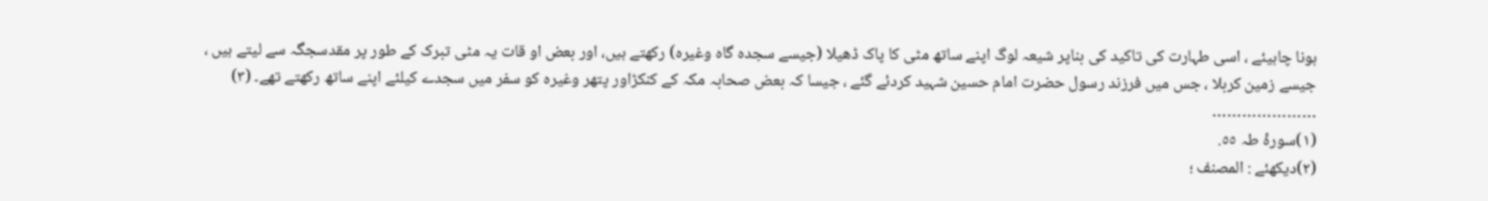ہونا چاہیئے ، اسی طہارت کی تاکید کی بناپر شیعہ لوگ اپنے ساتھ مٹی کا پاک ڈھیلا (جیسے سجدہ گاہ وغیرہ) رکھتے ہیں، اور بعض او قات یہ مٹی تبرک کے طور پر مقدسجگہ سے لیتے ہیں ، جیسے زمین کربلا ، جس میں فرزند رسول حضرت امام حسین شہید کردئے گئے ، جیسا کہ بعض صحابہ مکہ کے کنکڑاور پتھر وغیرہ کو سفر میں سجدے کیلئے اپنے ساتھ رکھتے تھے۔ (٣)
…………………
(١)سورۂ طہ ٥٥.
(٢)دیکھئے : المصنف ؛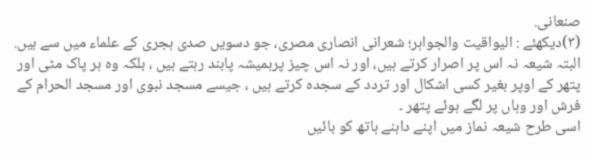صنعانی.
(٣)دیکھئے : الیواقیت والجواہر؛ شعرانی انصاری مصری، جو دسویں صدی ہجری کے علماء میں سے ہیں.
البتہ شیعہ نہ اس پر اصرار کرتے ہیں، اور نہ اس چیز پرہمیشہ پابند رہتے ہیں ، بلکہ وہ ہر پاک مٹی اور پتھر کے اوپر بغیر کسی اشکال اور تردد کے سجدہ کرتے ہیں ، جیسے مسجد نبوی اور مسجد الحرام کے فرش اور وہاں پر لگے ہوئے پتھر ۔
اسی طرح شیعہ نماز میں اپنے داہنے ہاتھ کو بائیں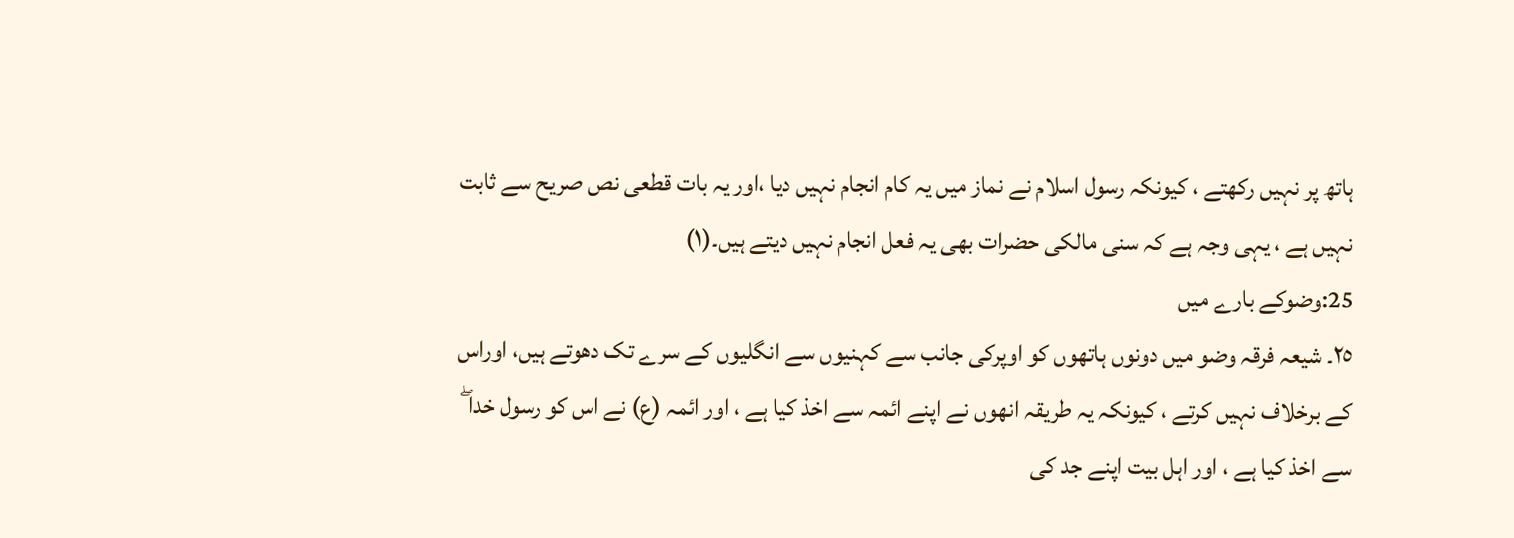ہاتھ پر نہیں رکھتے ، کیونکہ رسول اسلام نے نماز میں یہ کام انجام نہیں دیا ،اور یہ بات قطعی نص صریح سے ثابت نہیں ہے ، یہی وجہ ہے کہ سنی مالکی حضرات بھی یہ فعل انجام نہیں دیتے ہیں۔(١)
25:وضوکے بارے میں
٢٥۔ شیعہ فرقہ وضو میں دونوں ہاتھوں کو اوپرکی جانب سے کہنیوں سے انگلیوں کے سرے تک دھوتے ہیں، اوراس کے برخلاف نہیں کرتے ، کیونکہ یہ طریقہ انھوں نے اپنے ائمہ سے اخذ کیا ہے ، اور ائمہ (ع) نے اس کو رسول خدا ۖ سے اخذ کیا ہے ، اور اہل بیت اپنے جد کی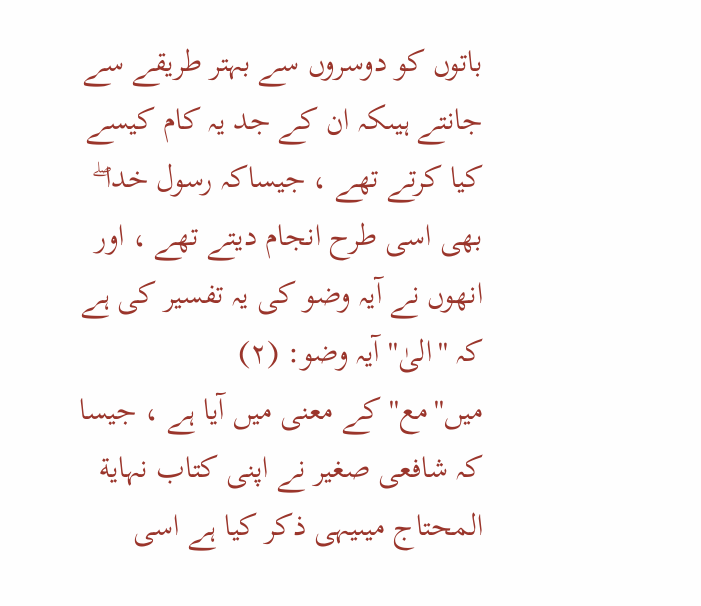باتوں کو دوسروں سے بہتر طریقے سے جانتے ہیںکہ ان کے جد یہ کام کیسے کیا کرتے تھے ، جیساکہ رسول خدا ۖ بھی اسی طرح انجام دیتے تھے ، اور انھوں نے آیہ وضو کی یہ تفسیر کی ہے کہ ''الیٰ'' آیہ وضو: (٢)
میں''مع'' کے معنی میں آیا ہے ، جیسا کہ شافعی صغیر نے اپنی کتاب نہایة المحتاج میںیہی ذکر کیا ہے اسی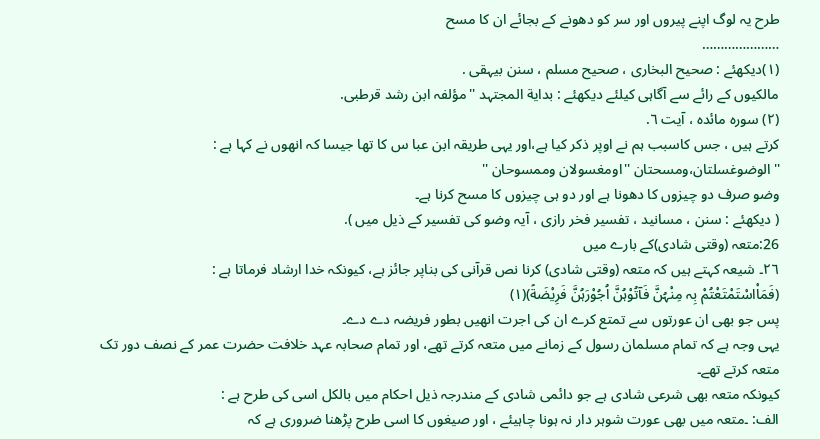طرح یہ لوگ اپنے پیروں اور سر کو دھونے کے بجائے ان کا مسح
…………………
(١)دیکھئے : صحیح البخاری ، صحیح مسلم ، سنن بیہقی .
مالکیوں کے رائے سے آگاہی کیلئے دیکھئے : بدایة المجتہد ''مؤلفہ ابن رشد قرطبی.
(٢) سورہ مائدہ ، آیت ٦.
کرتے ہیں ، جس کاسبب ہم نے اوپر ذکر کیا ہے،اور یہی طریقہ ابن عبا س کا تھا جیسا کہ انھوں نے کہا ہے :
''الوضوغسلتان،ومسحتان ''اومغسولان وممسوحان ''
وضو صرف دو چیزوں کا دھونا ہے اور دو ہی چیزوں کا مسح کرنا ہے۔
( دیکھئے : سنن ، مسانید ، تفسیر فخر رازی ، آیہ وضو کی تفسیر کے ذیل میں ).
26:متعہ (وقتی شادی)کے بارے میں
٢٦۔ شیعہ کہتے ہیں کہ متعہ (وقتی شادی) کرنا نص قرآنی کی بناپر جائز ہے، کیونکہ خدا ارشاد فرماتا ہے :
(فَمَاْاسْتَمْتَعْتُمْ بِہ مِنْہُنَّ فَآتُوْہُنَّ اُجُوْرَہُنَّ فَرِیْضَةً)(١)
پس جو بھی ان عورتوں سے تمتع کرے ان کی اجرت انھیں بطور فریضہ دے دے۔
یہی وجہ ہے کہ تمام مسلمان رسول کے زمانے میں متعہ کرتے تھے، اور تمام صحابہ عہد خلافت حضرت عمر کے نصف دور تک متعہ کرتے تھے۔
کیونکہ متعہ بھی شرعی شادی ہے جو دائمی شادی کے مندرجہ ذیل احکام میں بالکل اسی کی طرح ہے :
الف: ۔متعہ میں بھی عورت شوہر دار نہ ہونا چاہیئے ، اور صیغوں کا اسی طرح پڑھنا ضروری ہے کہ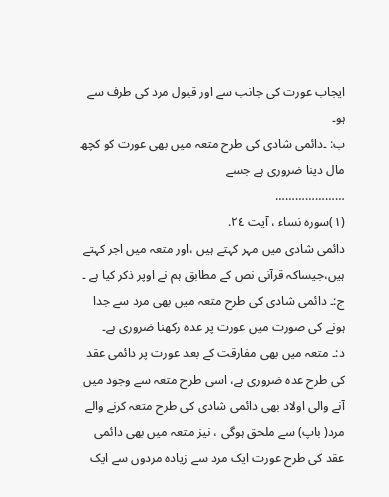ایجاب عورت کی جانب سے اور قبول مرد کی طرف سے ہو۔
ب: ۔دائمی شادی کی طرح متعہ میں بھی عورت کو کچھ مال دینا ضروری ہے جسے
…………………
(١)سورہ نساء ، آیت ٢٤.
دائمی شادی میں مہر کہتے ہیں ،اور متعہ میں اجر کہتے ہیں،جیساکہ قرآنی نص کے مطابق ہم نے اوپر ذکر کیا ہے ۔
ج:۔ دائمی شادی کی طرح متعہ میں بھی مرد سے جدا ہونے کی صورت میں عورت پر عدہ رکھنا ضروری ہے۔
د:۔ متعہ میں بھی مفارقت کے بعد عورت پر دائمی عقد کی طرح عدہ ضروری ہے، اسی طرح متعہ سے وجود میں آنے والی اولاد بھی دائمی شادی کی طرح متعہ کرنے والے مرد( باپ) سے ملحق ہوگی ، نیز متعہ میں بھی دائمی عقد کی طرح عورت ایک مرد سے زیادہ مردوں سے ایک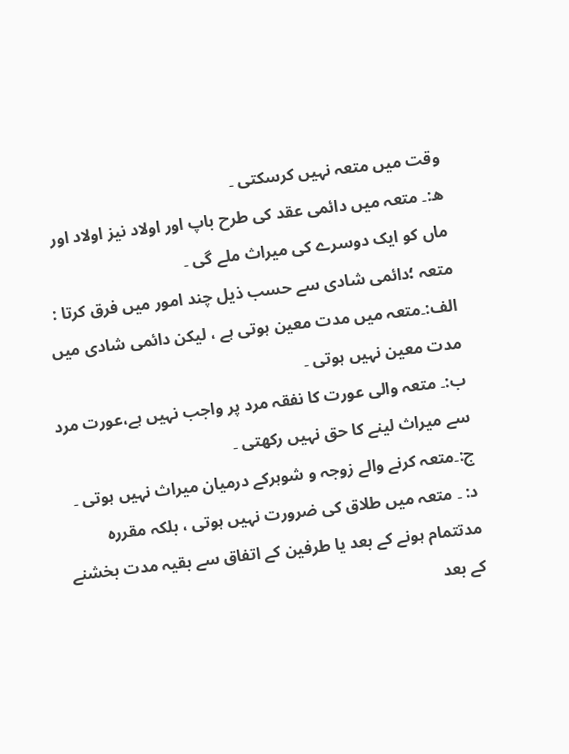وقت میں متعہ نہیں کرسکتی ۔
ھ:۔ متعہ میں دائمی عقد کی طرح باپ اور اولاد نیز اولاد اور ماں کو ایک دوسرے کی میراث ملے گی ۔
متعہ ؛دائمی شادی سے حسب ذیل چند امور میں فرق کرتا :
الف:۔متعہ میں مدت معین ہوتی ہے ، لیکن دائمی شادی میں مدت معین نہیں ہوتی ۔
ب:۔ متعہ والی عورت کا نفقہ مرد پر واجب نہیں ہے،عورت مرد سے میراث لینے کا حق نہیں رکھتی ۔
ج:۔متعہ کرنے والے زوجہ و شوہرکے درمیان میراث نہیں ہوتی ۔
د: ۔ متعہ میں طلاق کی ضرورت نہیں ہوتی ، بلکہ مقررہ مدتتمام ہونے کے بعد یا طرفین کے اتفاق سے بقیہ مدت بخشنے کے بعد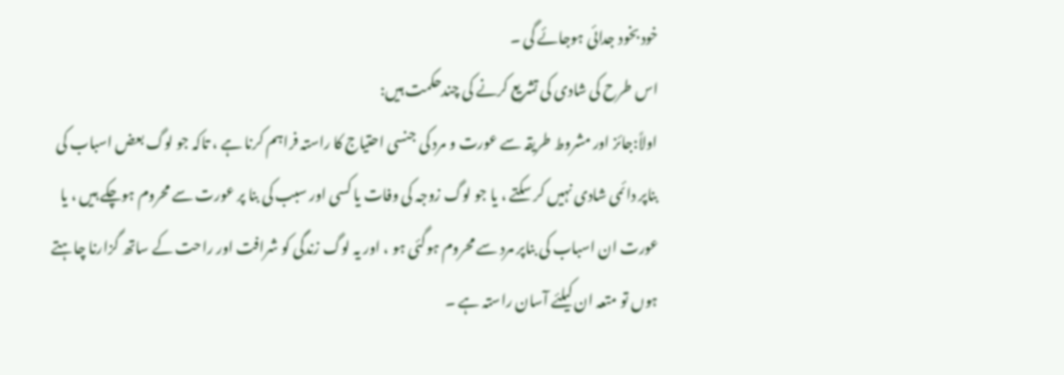خود بخود جدائی ہوجائے گی ۔
اس طرح کی شادی کی تشریع کرنے کی چندحکمت ہیں:
اولاً:جائز اور مشروط طریقہ سے عورت و مرد کی جنسی احتیاج کا راستہ فراہم کرنا ہے ، تاکہ جو لوگ بعض اسباب کی بناپر دائمی شادی نہیں کر سکتے ، یا جو لوگ زوجہ کی وفات یا کسی اور سبب کی بنا پر عورت سے محروم ہوچکے ہیں ، یا عورت ان اسباب کی بناپر مرد سے محروم ہوگئی ہو ، اور یہ لوگ زندگی کو شرافت اور راحت کے ساتھ گزارنا چاہتے ہوں تو متعہ ان کیلئے آسان راستہ ہے ۔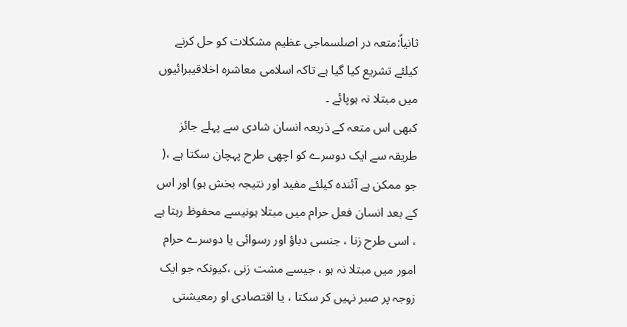ثانیاً:متعہ در اصلسماجی عظیم مشکلات کو حل کرنے کیلئے تشریع کیا گیا ہے تاکہ اسلامی معاشرہ اخلاقیبرائیوں میں مبتلا نہ ہوپائے ۔
کبھی اس متعہ کے ذریعہ انسان شادی سے پہلے جائز طریقہ سے ایک دوسرے کو اچھی طرح پہچان سکتا ہے ،( جو ممکن ہے آئندہ کیلئے مفید اور نتیجہ بخش ہو) اور اس کے بعد انسان فعل حرام میں مبتلا ہونیسے محفوظ رہتا ہے ، اسی طرح زنا ، جنسی دباؤ اور رسوائی یا دوسرے حرام امور میں مبتلا نہ ہو ، جیسے مشت زنی ،کیونکہ جو ایک زوجہ پر صبر نہیں کر سکتا ، یا اقتصادی او رمعیشتی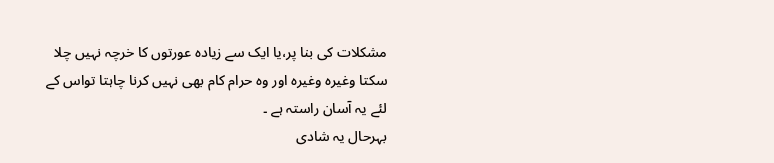مشکلات کی بنا پر،یا ایک سے زیادہ عورتوں کا خرچہ نہیں چلا سکتا وغیرہ وغیرہ اور وہ حرام کام بھی نہیں کرنا چاہتا تواس کے لئے یہ آسان راستہ ہے ۔
بہرحال یہ شادی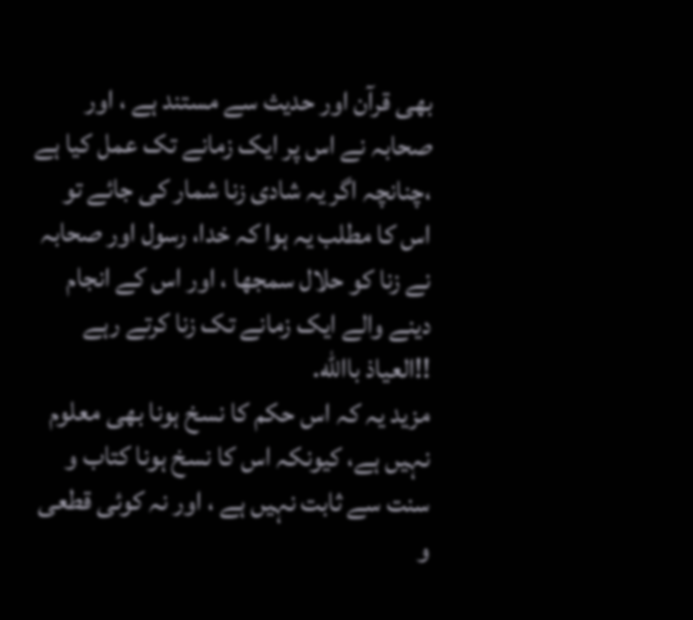بھی قرآن اور حدیث سے مستند ہے ، اور صحابہ نے اس پر ایک زمانے تک عمل کیا ہے ،چنانچہ اگر یہ شادی زنا شمار کی جائے تو اس کا مطلب یہ ہوا کہ خدا، رسول اور صحابہ نے زنا کو حلال سمجھا ، اور اس کے انجام دینے والے ایک زمانے تک زنا کرتے رہے !!العیاذ باالله.
مزید یہ کہ اس حکم کا نسخ ہونا بھی معلوم نہیں ہے، کیونکہ اس کا نسخ ہونا کتاب و سنت سے ثابت نہیں ہے ، اور نہ کوئی قطعی و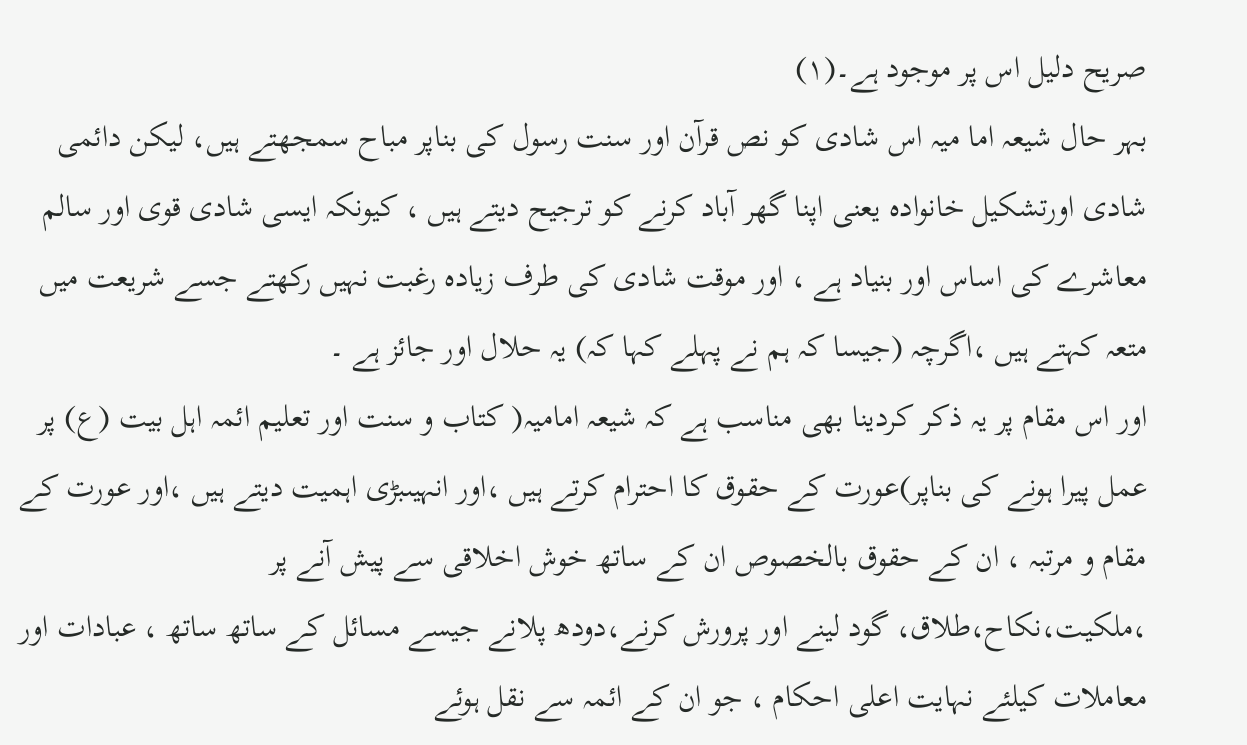صریح دلیل اس پر موجود ہے۔(١)
بہر حال شیعہ اما میہ اس شادی کو نص قرآن اور سنت رسول کی بناپر مباح سمجھتے ہیں، لیکن دائمی شادی اورتشکیل خانوادہ یعنی اپنا گھر آباد کرنے کو ترجیح دیتے ہیں ، کیونکہ ایسی شادی قوی اور سالم معاشرے کی اساس اور بنیاد ہے ، اور موقت شادی کی طرف زیادہ رغبت نہیں رکھتے جسے شریعت میں متعہ کہتے ہیں ،اگرچہ (جیسا کہ ہم نے پہلے کہا کہ) یہ حلال اور جائز ہے ۔
اور اس مقام پر یہ ذکر کردینا بھی مناسب ہے کہ شیعہ امامیہ( کتاب و سنت اور تعلیم ائمہ اہل بیت (ع) پر عمل پیرا ہونے کی بناپر)عورت کے حقوق کا احترام کرتے ہیں ،اور انہیںبڑی اہمیت دیتے ہیں ،اور عورت کے مقام و مرتبہ ، ان کے حقوق بالخصوص ان کے ساتھ خوش اخلاقی سے پیش آنے پر ،ملکیت،نکاح،طلاق، گود لینے اور پرورش کرنے،دودھ پلانے جیسے مسائل کے ساتھ ساتھ ، عبادات اور معاملات کیلئے نہایت اعلی احکام ، جو ان کے ائمہ سے نقل ہوئے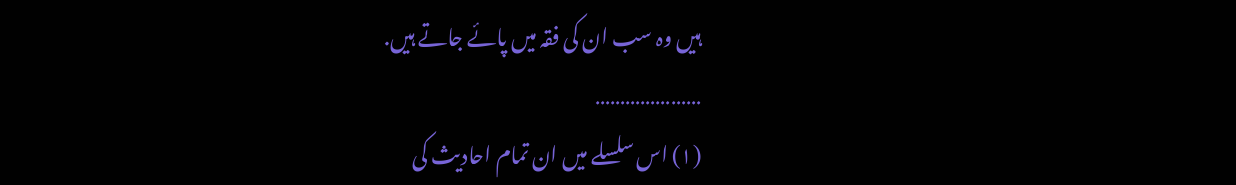ہیں وہ سب ان کی فقہ میں پائے جاتے ہیں.
…………………
(١) اس سلسلے میں ان تمام احادیث کی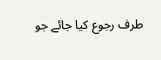طرف رجوع کیا جائے جو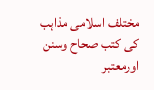مختلف اسلامی مذاہب کی کتب صحاح وسنن اورمعتبر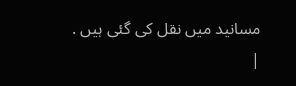مسانید میں نقل کی گئی ہیں .
|